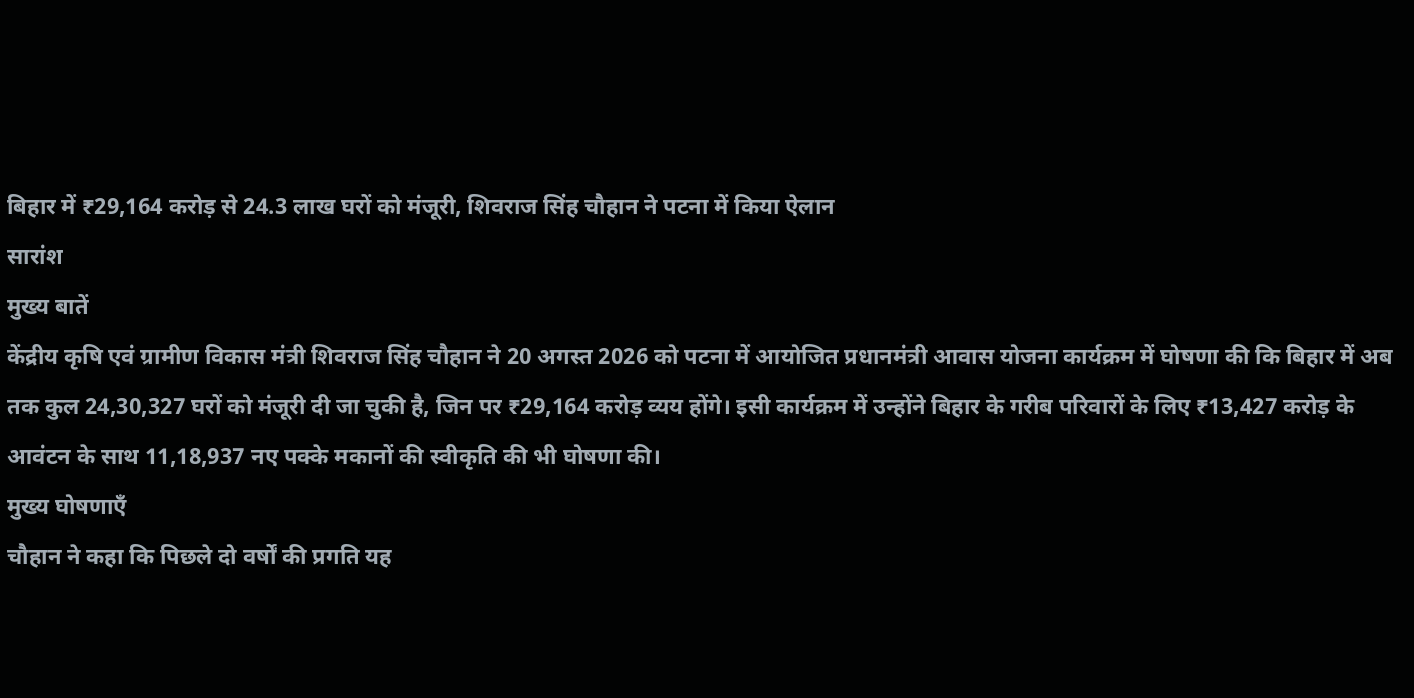बिहार में ₹29,164 करोड़ से 24.3 लाख घरों को मंजूरी, शिवराज सिंह चौहान ने पटना में किया ऐलान
सारांश
मुख्य बातें
केंद्रीय कृषि एवं ग्रामीण विकास मंत्री शिवराज सिंह चौहान ने 20 अगस्त 2026 को पटना में आयोजित प्रधानमंत्री आवास योजना कार्यक्रम में घोषणा की कि बिहार में अब तक कुल 24,30,327 घरों को मंजूरी दी जा चुकी है, जिन पर ₹29,164 करोड़ व्यय होंगे। इसी कार्यक्रम में उन्होंने बिहार के गरीब परिवारों के लिए ₹13,427 करोड़ के आवंटन के साथ 11,18,937 नए पक्के मकानों की स्वीकृति की भी घोषणा की।
मुख्य घोषणाएँ
चौहान ने कहा कि पिछले दो वर्षों की प्रगति यह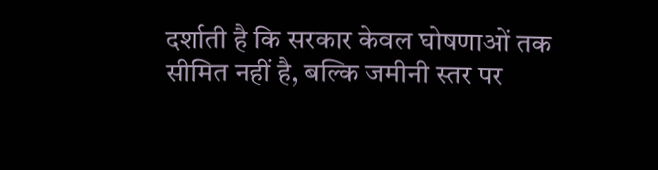दर्शाती है कि सरकार केवल घोषणाओं तक सीमित नहीं है, बल्कि जमीनी स्तर पर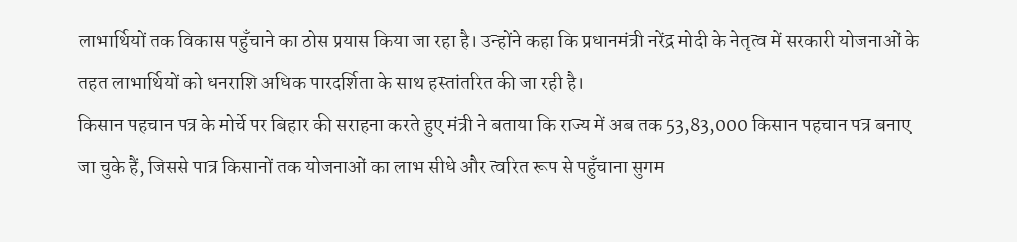लाभार्थियों तक विकास पहुँचाने का ठोस प्रयास किया जा रहा है। उन्होंने कहा कि प्रधानमंत्री नरेंद्र मोदी के नेतृत्व में सरकारी योजनाओं के तहत लाभार्थियों को धनराशि अधिक पारदर्शिता के साथ हस्तांतरित की जा रही है।
किसान पहचान पत्र के मोर्चे पर बिहार की सराहना करते हुए मंत्री ने बताया कि राज्य में अब तक 53,83,000 किसान पहचान पत्र बनाए जा चुके हैं, जिससे पात्र किसानों तक योजनाओं का लाभ सीधे और त्वरित रूप से पहुँचाना सुगम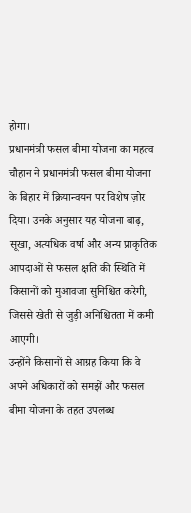होगा।
प्रधानमंत्री फसल बीमा योजना का महत्व
चौहान ने प्रधानमंत्री फसल बीमा योजना के बिहार में क्रियान्वयन पर विशेष ज़ोर दिया। उनके अनुसार यह योजना बाढ़, सूखा, अत्यधिक वर्षा और अन्य प्राकृतिक आपदाओं से फसल क्षति की स्थिति में किसानों को मुआवजा सुनिश्चित करेगी, जिससे खेती से जुड़ी अनिश्चितता में कमी आएगी।
उन्होंने किसानों से आग्रह किया कि वे अपने अधिकारों को समझें और फसल बीमा योजना के तहत उपलब्ध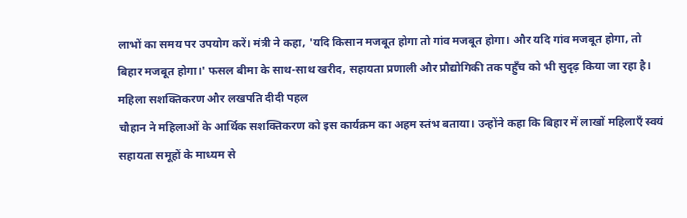लाभों का समय पर उपयोग करें। मंत्री ने कहा, 'यदि किसान मजबूत होगा तो गांव मजबूत होगा। और यदि गांव मजबूत होगा, तो बिहार मजबूत होगा।' फसल बीमा के साथ-साथ खरीद, सहायता प्रणाली और प्रौद्योगिकी तक पहुँच को भी सुदृढ़ किया जा रहा है।
महिला सशक्तिकरण और लखपति दीदी पहल
चौहान ने महिलाओं के आर्थिक सशक्तिकरण को इस कार्यक्रम का अहम स्तंभ बताया। उन्होंने कहा कि बिहार में लाखों महिलाएँ स्वयं सहायता समूहों के माध्यम से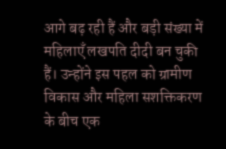आगे बढ़ रही हैं और बड़ी संख्या में महिलाएँ लखपति दीदी बन चुकी हैं। उन्होंने इस पहल को ग्रामीण विकास और महिला सशक्तिकरण के बीच एक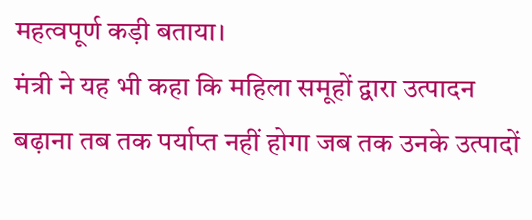महत्वपूर्ण कड़ी बताया।
मंत्री ने यह भी कहा कि महिला समूहों द्वारा उत्पादन बढ़ाना तब तक पर्याप्त नहीं होगा जब तक उनके उत्पादों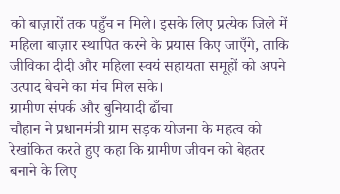को बाज़ारों तक पहुँच न मिले। इसके लिए प्रत्येक जिले में महिला बाज़ार स्थापित करने के प्रयास किए जाएँगे, ताकि जीविका दीदी और महिला स्वयं सहायता समूहों को अपने उत्पाद बेचने का मंच मिल सके।
ग्रामीण संपर्क और बुनियादी ढाँचा
चौहान ने प्रधानमंत्री ग्राम सड़क योजना के महत्व को रेखांकित करते हुए कहा कि ग्रामीण जीवन को बेहतर बनाने के लिए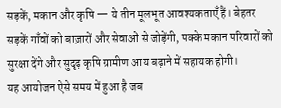सड़कें, मकान और कृषि — ये तीन मूलभूत आवश्यकताएँ हैं। बेहतर सड़कें गाँवों को बाज़ारों और सेवाओं से जोड़ेंगी, पक्के मकान परिवारों को सुरक्षा देंगे और सुदृढ़ कृषि ग्रामीण आय बढ़ाने में सहायक होगी।
यह आयोजन ऐसे समय में हुआ है जब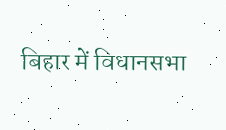बिहार में विधानसभा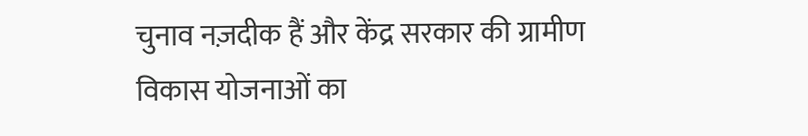चुनाव नज़दीक हैं और केंद्र सरकार की ग्रामीण विकास योजनाओं का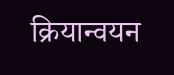क्रियान्वयन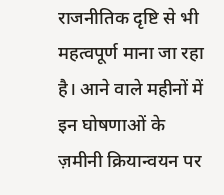राजनीतिक दृष्टि से भी महत्वपूर्ण माना जा रहा है। आने वाले महीनों में इन घोषणाओं के ज़मीनी क्रियान्वयन पर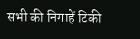सभी की निगाहें टिकी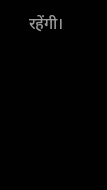रहेंगी।